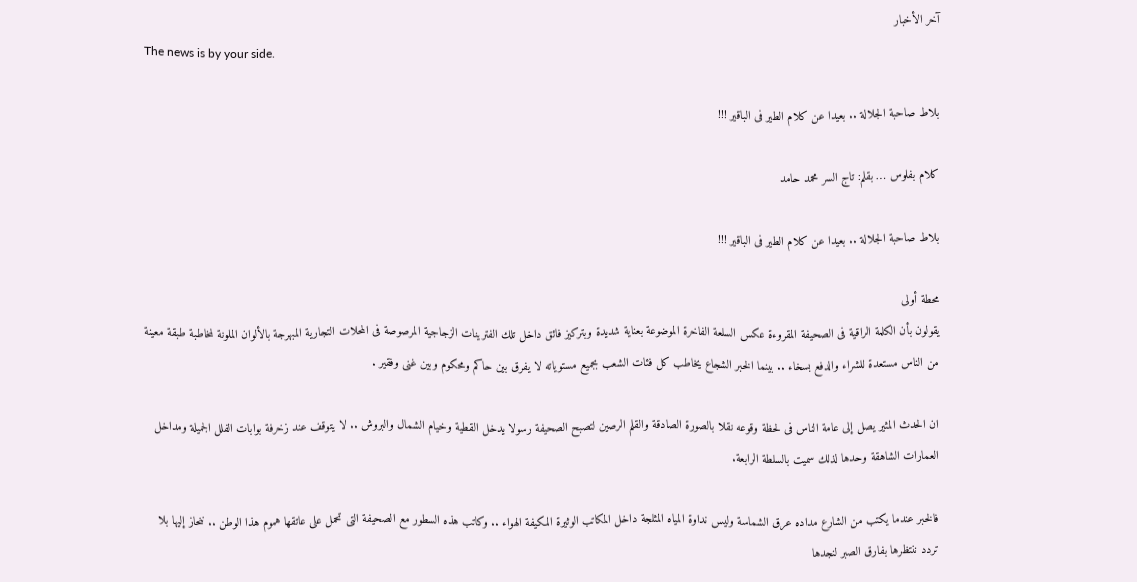آخر الأخبار
The news is by your side.

بلاط صاحبة الجلالة .. بعيدا عن كلام الطير فى الباقير !!!

كلام بفلوس … بقلم: تاج السر محمد حامد

بلاط صاحبة الجلالة .. بعيدا عن كلام الطير فى الباقير !!!

محطة أولى
يقولون بأن الكلمة الراقية فى الصحيفة المقروءة عكس السلعة الفاخرة الموضوعة بعناية شديدة وبتركيز فائق داخل تلك الفترينات الزجاجية المرصوصة فى المحلات التجارية المبهرجة بالألوان الملونة لمخاطبة طبقة معينة من الناس مستعدة للشراء والدفع بسخاء .. بينما الخبر الشجاع يخاطب كل فئات الشعب بجميع مستوياته لا يفرق بين حاكم ومحكوم وبين غنى وفقير .

ان الحدث المثير يصل إلى عامة الناس فى لحظة وقوعه نقلا بالصورة الصادقة والقلم الرصين لتصبح الصحيفة رسولا يدخل القطية وخيام الشمال والبروش .. لا يتوقف عند زخرفة بوابات الفلل الجميلة ومداخل العمارات الشاهقة وحدها لذلك سميت بالسلطة الرابعة.

فالخبر عندما يكتب من الشارع مداده عرق الشماسة وليس نداوة المياه المثلجة داخل المكاتب الوثيرة المكيفة الهواء .. وكاتب هذه السطور مع الصحيفة التى تحمل على عاتقها هموم هذا الوطن .. ننحاز إليها بلا تردد ننتظرها بفارق الصبر لنجدها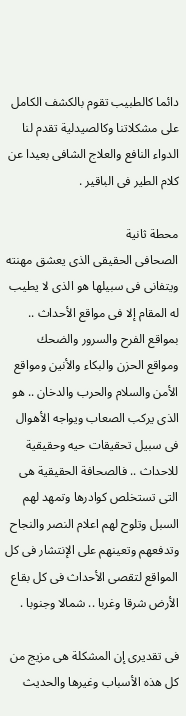دائما كالطبيب تقوم بالكشف الكامل على مشكلاتنا وكالصيدلية تقدم لنا الدواء النافع والعلاج الشافى بعيدا عن كلام الطير فى الباقير .

محطة ثانية
الصحافى الحقيقى الذى يعشق مهنته ويتفانى فى سبيلها هو الذى لا يطيب له المقام إلا فى مواقع الأحداث .. بمواقع الفرح والسرور والضحك ومواقع الحزن والبكاء والأنين ومواقع الأمن والسلام والحرب والدخان .. هو الذى يركب الصعاب ويواجه الأهوال فى سبيل تحقيقات حيه وحقيقية للاحداث .. فالصحافة الحقيقية هى التى تستخلص كوادرها وتمهد لهم السبل وتلوح لهم اعلام النصر والنجاح وتدفعهم وتعينهم على الإنتشار فى كل المواقع لتقصى الأحداث فى كل بقاع الأرض شرقا وغربا .. شمالا وجنوبا .

فى تقديرى إن المشكلة هى مزيج من كل هذه الأسباب وغيرها والحديث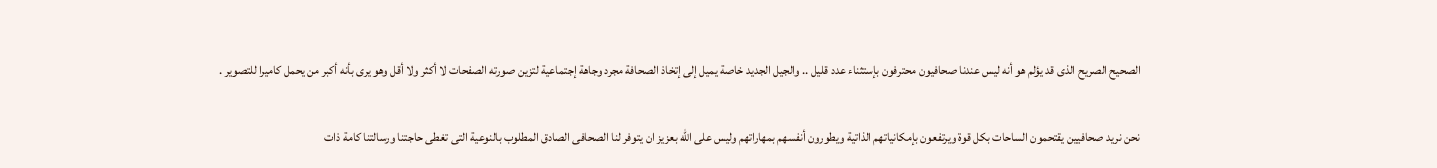الصحيح الصريح الذى قد يؤلم هو أنه ليس عندنا صحافيون محترفون بإستثناء عدد قليل .. والجيل الجديد خاصة يميل إلى إتخاذ الصحافة مجرد وجاهة إجتماعية لتزين صورته الصفحات لا أكثر ولا أقل وهو يرى بأنه أكبر من يحمل كاميرا للتصوير .

نحن نريد صحافيين يقتحمون الساحات بكل قوة ويرتفعون بإمكانياتهم الذاتية ويطورون أنفسهم بمهاراتهم وليس على الله بعزيز ان يتوفر لنا الصحافى الصادق المطلوب بالنوعية التى تغطى حاجتنا ورسالتنا كامة ذات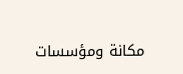مكانة ومؤسسات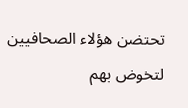تحتضن هؤلاء الصحافيين لتخوض بهم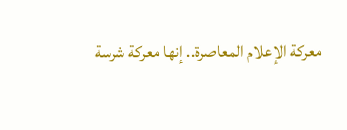معركة الإعلام المعاصرة.. إنها معركة شرسة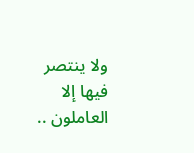ولا ينتصر فيها إلا العاملون ..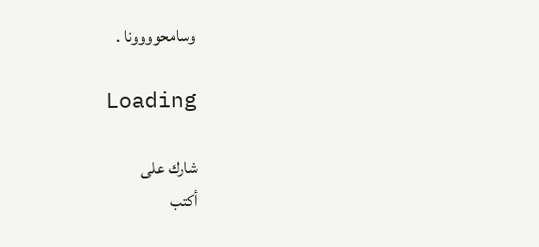وسامحوووونا .

Loading

شارك على
أكتب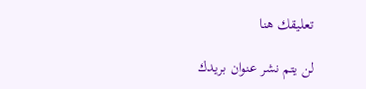تعليقك هنا

لن يتم نشر عنوان بريدك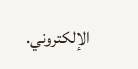الإلكتروني.